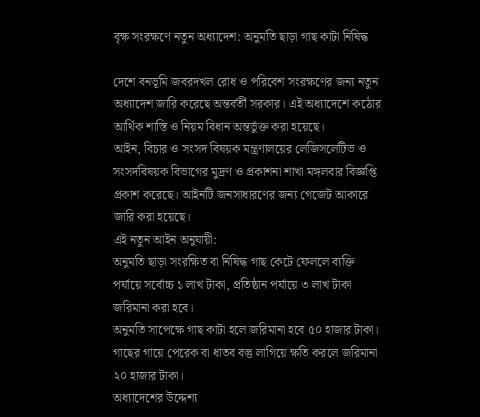বৃক্ষ সংরক্ষণে নতুন অধ্যাদেশ: অনুমতি ছাড়া গাছ কাটা নিষিদ্ধ

দেশে বনভূমি জবরদখল রোধ ও পরিবেশ সংরক্ষণের জন্য নতুন অধ্যাদেশ জারি করেছে অন্তর্বর্তী সরকার। এই অধ্যাদেশে কঠোর আর্থিক শাস্তি ও নিয়ম বিধান অন্তর্ভুক্ত করা হয়েছে।
আইন, বিচার ও সংসদ বিষয়ক মন্ত্রণালয়ের লেজিসলেটিভ ও সংসদবিষয়ক বিভাগের মুদ্রণ ও প্রকাশনা শাখা মঙ্গলবার বিজ্ঞপ্তি প্রকাশ করেছে। আইনটি জনসাধারণের জন্য গেজেট আকারে জারি করা হয়েছে।
এই নতুন আইন অনুযায়ী:
অনুমতি ছাড়া সংরক্ষিত বা নিষিদ্ধ গাছ কেটে ফেললে ব্যক্তি পর্যায়ে সর্বোচ্চ ১ লাখ টাকা, প্রতিষ্ঠান পর্যায়ে ৩ লাখ টাকা জরিমানা করা হবে।
অনুমতি সাপেক্ষে গাছ কাটা হলে জরিমানা হবে ৫০ হাজার টাকা।
গাছের গায়ে পেরেক বা ধাতব বস্তু লাগিয়ে ক্ষতি করলে জরিমানা ২০ হাজার টাকা।
অধ্যাদেশের উদ্দেশ্য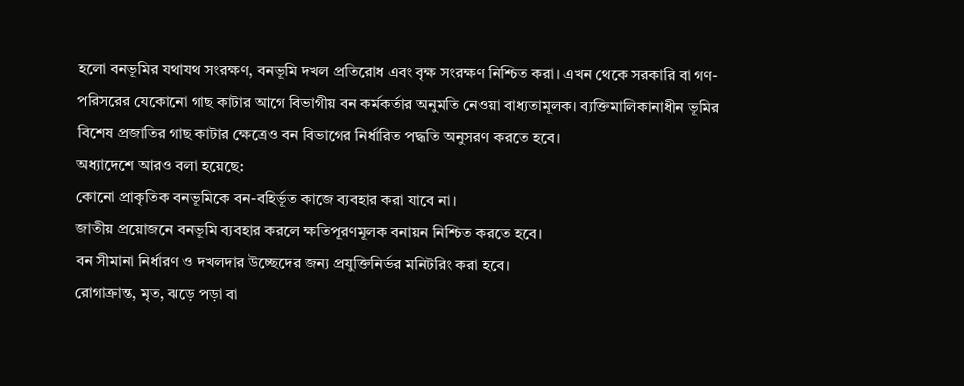হলো বনভূমির যথাযথ সংরক্ষণ, বনভূমি দখল প্রতিরোধ এবং বৃক্ষ সংরক্ষণ নিশ্চিত করা। এখন থেকে সরকারি বা গণ-পরিসরের যেকোনো গাছ কাটার আগে বিভাগীয় বন কর্মকর্তার অনুমতি নেওয়া বাধ্যতামূলক। ব্যক্তিমালিকানাধীন ভূমির বিশেষ প্রজাতির গাছ কাটার ক্ষেত্রেও বন বিভাগের নির্ধারিত পদ্ধতি অনুসরণ করতে হবে।
অধ্যাদেশে আরও বলা হয়েছে:
কোনো প্রাকৃতিক বনভূমিকে বন-বহির্ভূত কাজে ব্যবহার করা যাবে না।
জাতীয় প্রয়োজনে বনভূমি ব্যবহার করলে ক্ষতিপূরণমূলক বনায়ন নিশ্চিত করতে হবে।
বন সীমানা নির্ধারণ ও দখলদার উচ্ছেদের জন্য প্রযুক্তিনির্ভর মনিটরিং করা হবে।
রোগাক্রান্ত, মৃত, ঝড়ে পড়া বা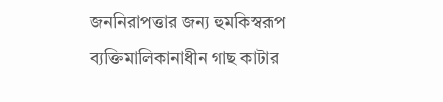জননিরাপত্তার জন্য হুমকিস্বরূপ ব্যক্তিমালিকানাধীন গাছ কাটার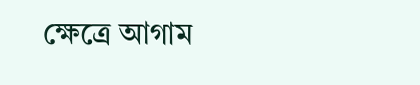ক্ষেত্রে আগাম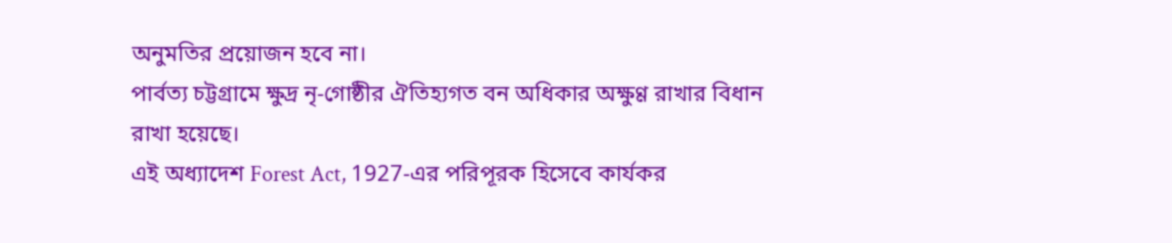অনুমতির প্রয়োজন হবে না।
পার্বত্য চট্টগ্রামে ক্ষুদ্র নৃ-গোষ্ঠীর ঐতিহ্যগত বন অধিকার অক্ষুণ্ণ রাখার বিধান রাখা হয়েছে।
এই অধ্যাদেশ Forest Act, 1927-এর পরিপূরক হিসেবে কার্যকর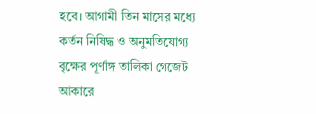হবে। আগামী তিন মাসের মধ্যে কর্তন নিষিদ্ধ ও অনুমতিযোগ্য বৃক্ষের পূর্ণাঙ্গ তালিকা গেজেট আকারে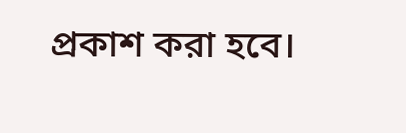প্রকাশ করা হবে।